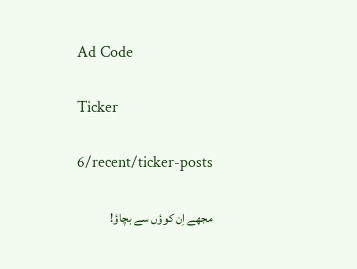Ad Code

Ticker

6/recent/ticker-posts

مجھے اِن کوؤں سے بچاؤ!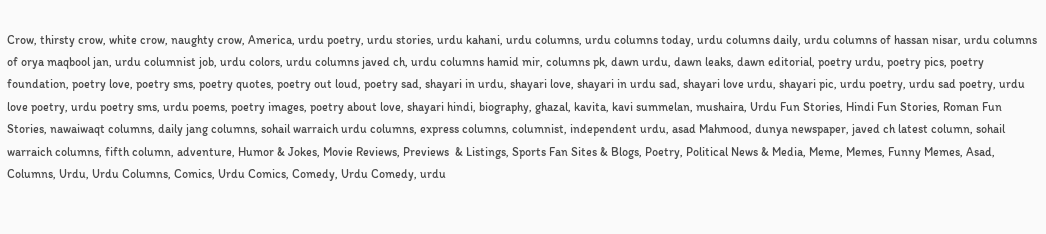Crow, thirsty crow, white crow, naughty crow, America, urdu poetry, urdu stories, urdu kahani, urdu columns, urdu columns today, urdu columns daily, urdu columns of hassan nisar, urdu columns of orya maqbool jan, urdu columnist job, urdu colors, urdu columns javed ch, urdu columns hamid mir, columns pk, dawn urdu, dawn leaks, dawn editorial, poetry urdu, poetry pics, poetry foundation, poetry love, poetry sms, poetry quotes, poetry out loud, poetry sad, shayari in urdu, shayari love, shayari in urdu sad, shayari love urdu, shayari pic, urdu poetry, urdu sad poetry, urdu love poetry, urdu poetry sms, urdu poems, poetry images, poetry about love, shayari hindi, biography, ghazal, kavita, kavi summelan, mushaira, Urdu Fun Stories, Hindi Fun Stories, Roman Fun Stories, nawaiwaqt columns, daily jang columns, sohail warraich urdu columns, express columns, columnist, independent urdu, asad Mahmood, dunya newspaper, javed ch latest column, sohail warraich columns, fifth column, adventure, Humor & Jokes, Movie Reviews, Previews  & Listings, Sports Fan Sites & Blogs, Poetry, Political News & Media, Meme, Memes, Funny Memes, Asad, Columns, Urdu, Urdu Columns, Comics, Urdu Comics, Comedy, Urdu Comedy, urdu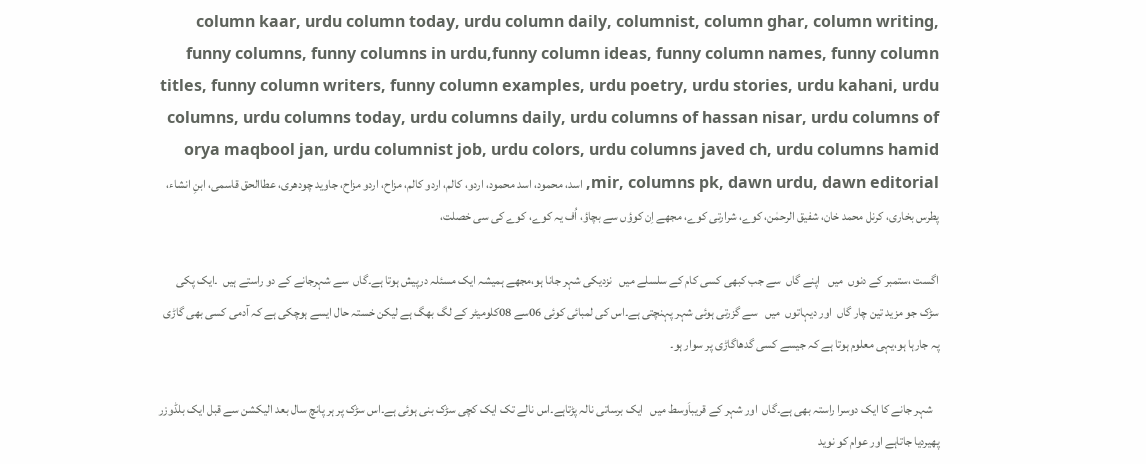column kaar, urdu column today, urdu column daily, columnist, column ghar, column writing, funny columns, funny columns in urdu,funny column ideas, funny column names, funny column titles, funny column writers, funny column examples, urdu poetry, urdu stories, urdu kahani, urdu columns, urdu columns today, urdu columns daily, urdu columns of hassan nisar, urdu columns of orya maqbool jan, urdu columnist job, urdu colors, urdu columns javed ch, urdu columns hamid mir, columns pk, dawn urdu, dawn editorial, اسد، محمود، اسد محمود، اردو، کالم، اردو کالم، مزاح، اردو مزاح، جاوید چودھری، عطاالحق قاسمی، ابنِ انشاء، پطرس بخاری، کرنل محمد خان، شفیق الرحمٰن، کوے، شرارتی کوے، مجھے اِن کوؤں سے بچاؤ، اُف یہ کوے، کوے کی سی خصلت،

اگست ،ستمبر کے دنوں  میں   اپنے گاں  سے جب کبھی کسی کام کے سلسلے میں   نزدیکی شہر جانا ہو،مجھے ہمیشہ ایک مسئلہ درپیش ہوتا ہے۔گاں  سے شہرجانے کے دو راستے ہیں  ۔ایک پکی سڑک جو مزید تین چار گاں  اور دیہاتوں  میں   سے گزرتی ہوئی شہر پہنچتی ہے۔اس کی لمبائی کوئی 06سے 08کلومیٹر کے لگ بھگ ہے لیکن خستہ حال ایسے ہوچکی ہے کہ آدمی کسی بھی گاڑی پہ جارہا ہو،یہی معلوم ہوتا ہے کہ جیسے کسی گدھاگاڑی پر سوار ہو۔

   شہر جانے کا ایک دوسرا راستہ بھی ہے۔گاں  اور شہر کے قریباَوسط میں   ایک برساتی نالہ پڑتاہے۔اس نالے تک ایک کچی سڑک بنی ہوئی ہے۔اس سڑک پر ہر پانچ سال بعد الیکشن سے قبل ایک بلڈوزر پھیردیا جاتاہے اور عوام کو نوید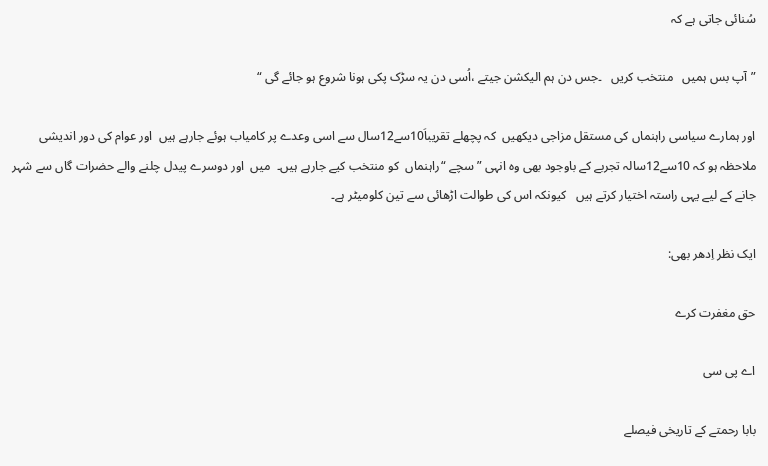سُنائی جاتی ہے کہ

”آپ بس ہمیں   منتخب کریں   ۔جس دن ہم الیکشن جیتے ،اُسی دن یہ سڑک پکی ہونا شروع ہو جائے گی “

اور ہمارے سیاسی راہنماں کی مستقل مزاجی دیکھیں  کہ پچھلے تقریباَ10سے12سال سے اسی وعدے پر کامیاب ہوئے جارہے ہیں  اور عوام کی دور اندیشی ملاحظہ ہو کہ 10سے12سالہ تجربے کے باوجود بھی وہ انہی ”سچے “راہنماں  کو منتخب کیے جارہے ہیں۔  میں  اور دوسرے پیدل چلنے والے حضرات گاں سے شہر جانے کے لیے یہی راستہ اختیار کرتے ہیں   کیونکہ اس کی طوالت اڑھائی سے تین کلومیٹر ہے۔

ایک نظر اِدھر بھی:

حق مغفرت کرے

اے پی سی

بابا رحمتے کے تاریخی فیصلے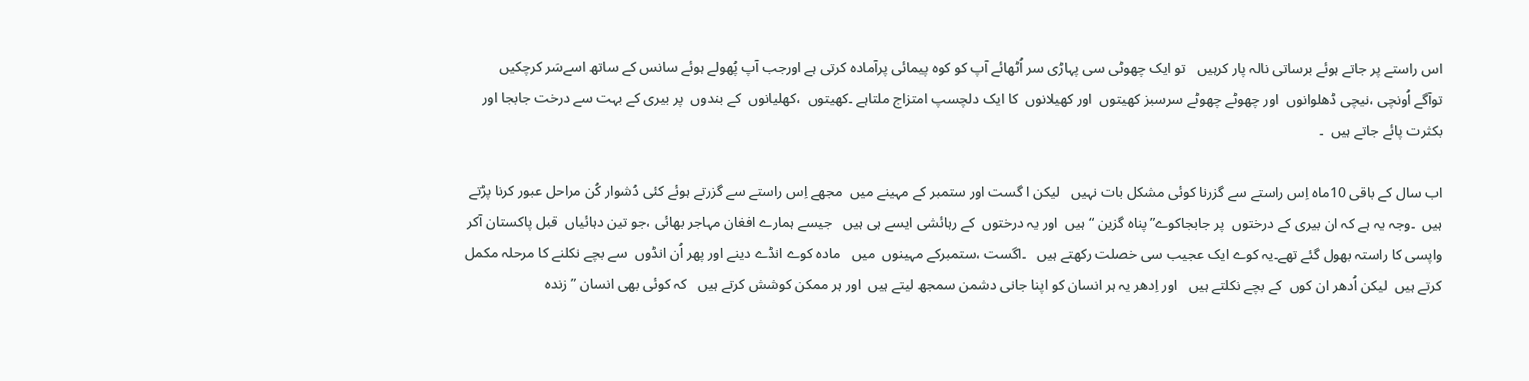اس راستے پر جاتے ہوئے برساتی نالہ پار کرہیں   تو ایک چھوٹی سی پہاڑی سر اُٹھائے آپ کو کوہ پیمائی پرآمادہ کرتی ہے اورجب آپ پُھولے ہوئے سانس کے ساتھ اسےسَر کرچکیں   توآگے اُونچی ،نیچی ڈھلوانوں  اور چھوٹے چھوٹے سرسبز کھیتوں  اور کھیلانوں  کا ایک دلچسپ امتزاج ملتاہے ۔کھیتوں  ،کھلیانوں  کے بندوں  پر بیری کے بہت سے درخت جابجا اور بکثرت پائے جاتے ہیں  ۔

اب سال کے باقی 10ماہ اِس راستے سے گزرنا کوئی مشکل بات نہیں   لیکن ا گست اور ستمبر کے مہینے میں  مجھے اِس راستے سے گزرتے ہوئے کئی دُشوار کُن مراحل عبور کرنا پڑتے ہیں  ۔وجہ یہ ہے کہ ان بیری کے درختوں  پر جابجاکوے”پناہ گزین “ہیں  اور یہ درختوں  کے رہائشی ایسے ہی ہیں   جیسے ہمارے افغان مہاجر بھائی ،جو تین دہائیاں  قبل پاکستان آکر واپسی کا راستہ بھول گئے تھے۔یہ کوے ایک عجیب سی خصلت رکھتے ہیں   ۔اگست ،ستمبرکے مہینوں  میں   مادہ کوے انڈے دینے اور پھر اُن انڈوں  سے بچے نکلنے کا مرحلہ مکمل کرتے ہیں  لیکن اُدھر ان کوں  کے بچے نکلتے ہیں   اور اِدھر یہ ہر انسان کو اپنا جانی دشمن سمجھ لیتے ہیں  اور ہر ممکن کوشش کرتے ہیں   کہ کوئی بھی انسان ”زندہ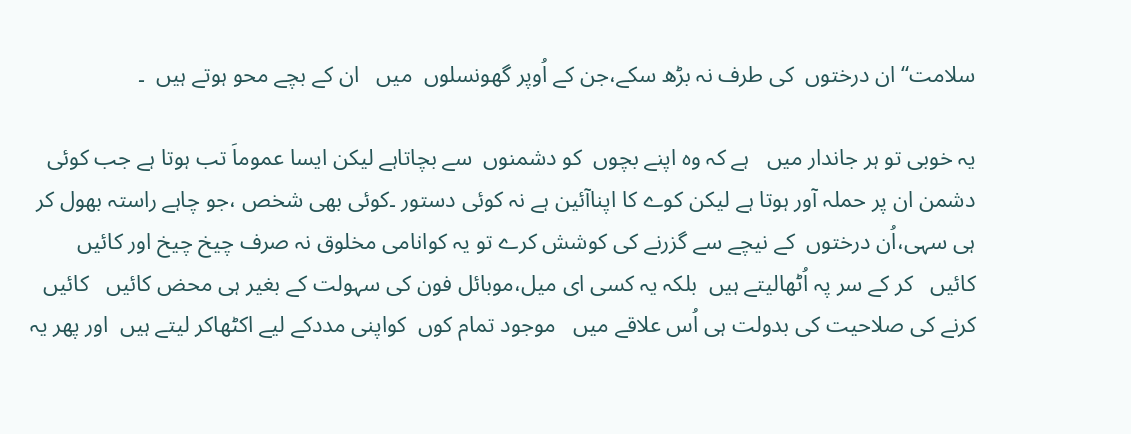سلامت“ان درختوں  کی طرف نہ بڑھ سکے،جن کے اُوپر گھونسلوں  میں   ان کے بچے محو ہوتے ہیں  ۔

یہ خوبی تو ہر جاندار میں   ہے کہ وہ اپنے بچوں  کو دشمنوں  سے بچاتاہے لیکن ایسا عموماَ تب ہوتا ہے جب کوئی دشمن ان پر حملہ آور ہوتا ہے لیکن کوے کا اپناآئین ہے نہ کوئی دستور ۔کوئی بھی شخص ،جو چاہے راستہ بھول کر ہی سہی،اُن درختوں  کے نیچے سے گزرنے کی کوشش کرے تو یہ کوانامی مخلوق نہ صرف چیخ چیخ اور کائیں   کائیں   کر کے سر پہ اُٹھالیتے ہیں  بلکہ یہ کسی ای میل،موبائل فون کی سہولت کے بغیر ہی محض کائیں   کائیں   کرنے کی صلاحیت کی بدولت ہی اُس علاقے میں   موجود تمام کوں  کواپنی مددکے لیے اکٹھاکر لیتے ہیں  اور پھر یہ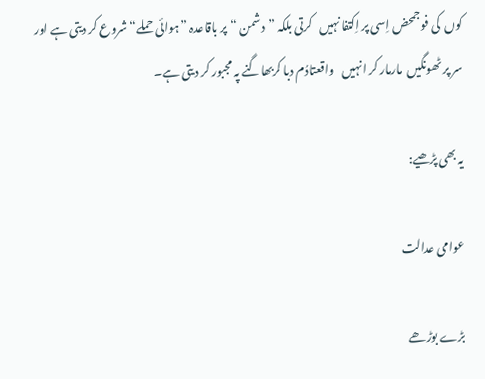کوں  کی فوجمحض اِسی پر اِکتفا نہیں   کرتی بلکہ ”دشمن “پر باقاعدہ ”ہوائی حملے“شروع کر دیتی ہے اور سر پر ٹھونگیں  مارمار کر انہیں   واقعتادُم دبا کربھاگنے پہ مجبور کر دیتی ہے۔

یہ بھی پڑھیے:

عوامی عدالت

بڑے بوڑھے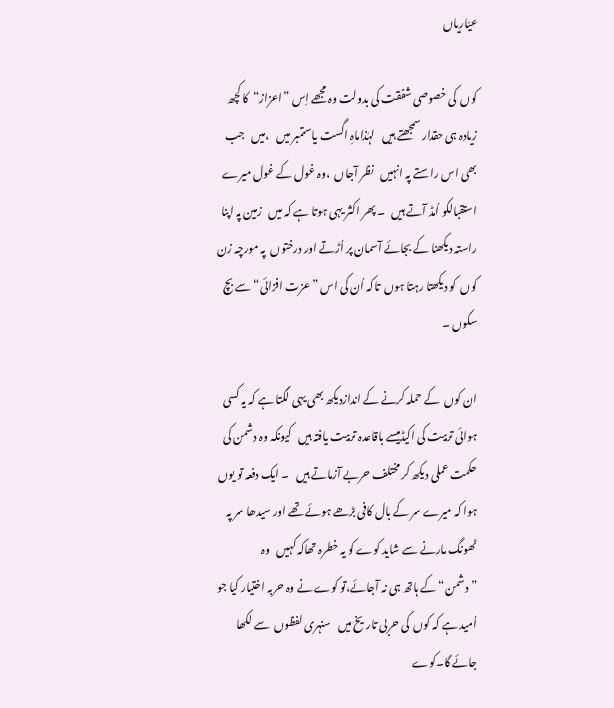عیّاریاں

کوں  کی خصوصی شفقت کی بدولت وہ مجھے اِس ”اعزاز“کا کچھ زیادہ ہی حقدار سمجھتے ہیں   لہٰذاماہِ اگست یاستمبر میں   ،میں   جب بھی اس راستے پہ انہیں   نظر آجاں  ،وہ غول کے غول میرے استقبالکو اُمڈ آتے ہیں   ۔ پھر اکثر یہی ہوتا ہے کہ میں   زمین پہ اپنا راستہ دیکھنا کے بجائے آسمان پر اُڑتے اور درختوں  پہ مورچہ زن کوں  کو دیکھتا رہتا ہوں  تاکہ اُن کی اس ”عزت افزائی“سے بچ سکوں ۔

ان کوں  کے حملہ کرنے کے اندازدیکھ بھی یہی لگتا ہے کہ یہ کسی ہوائی تربیت کی اکیڈمیسے باقاعدہ تربیت یافتہ ہیں   کیونکہ وہ دشمن کی حکمت عملی دیکھ کر مختلف حربے آزماتے ہیں   ۔ ایک دفعہ تو یوں  ہوا کہ میرے سر کے بال کافی بڑھے ہوئے تھے اور سیدھا سر پہ ٹھونگ مارنے سے شاید کوے کو یہ خطرہ تھاکہ کہیں   وہ ”دشمن“کے ہاتھ ہی نہ آجائے،تو کوے نے وہ حربہ اختیار کیا جو اُمید ہے کہ کوں  کی حربی تاریخ میں   سنہری لفظوں  سے لکھا جائے گا۔کوے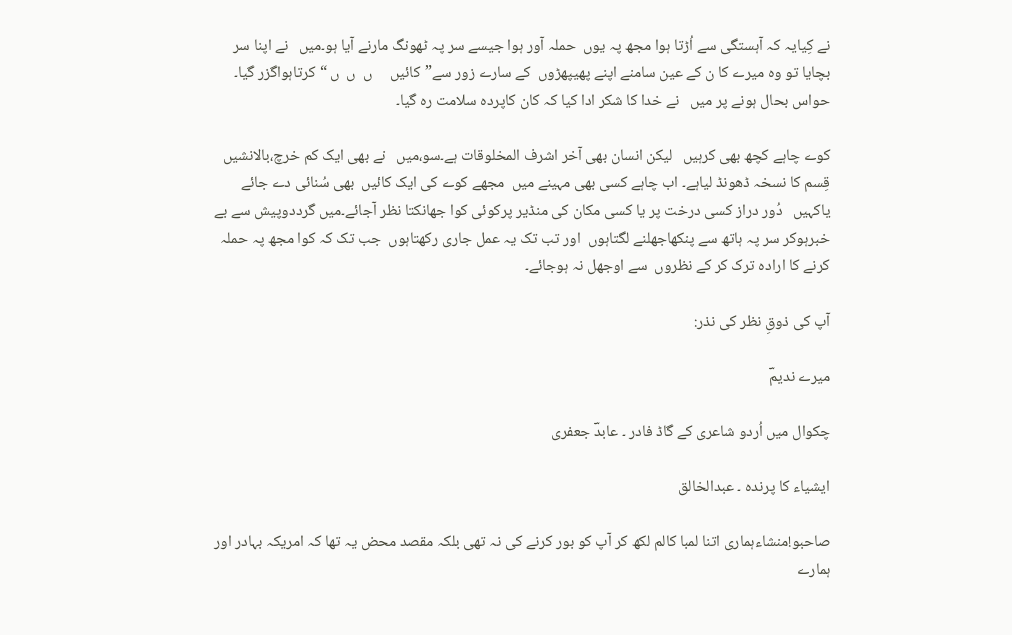نے کِیایہ کہ آہستگی سے اُڑتا ہوا مجھ پہ یوں  حملہ آور ہوا جیسے سر پہ ٹھونگ مارنے آیا ہو۔میں   نے اپنا سر بچایا تو وہ میرے کا ن کے عین سامنے اپنے پھیپھڑوں  کے سارے زور سے”کائیں     ں  ں  ں “کرتاہواگزر گیا۔  حواس بحال ہونے پر میں   نے خدا کا شکر ادا کیا کہ کان کاپردہ سلامت رہ گیا۔

کوے چاہے کچھ بھی کرہیں   لیکن انسان بھی آخر اشرف المخلوقات ہے۔سو،میں   نے بھی ایک کم خرچ،بالانشیں  قِسم کا نسخہ ڈھونڈ لیاہے۔ اب چاہے کسی بھی مہینے میں  مجھے کوے کی ایک کائیں  بھی سُنائی دے جائے یاکہیں   دُور دراز کسی درخت پر یا کسی مکان کی منڈیر پرکوئی کوا جھانکتا نظر آجائے۔میں گرددوپیش سے بے خبرہوکر سر پہ ہاتھ سے پنکھاجھلنے لگتاہوں  اور تب تک یہ عمل جاری رکھتاہوں  جب تک کہ کوا مجھ پہ حملہ کرنے کا ارادہ ترک کر کے نظروں  سے اوجھل نہ ہوجائے۔

آپ کی ذوقِ نظر کی نذر:

میرے ندیمؔ

چکوال میں اُردو شاعری کے گاڈ فادر ۔ عابدؔ جعفری

ایشیاء کا پرندہ ۔ عبدالخالق

صاحبو!منشاءہماری اتنا لمبا کالم لکھ کر آپ کو بور کرنے کی نہ تھی بلکہ مقصد محض یہ تھا کہ امریکہ بہادر اور ہمارے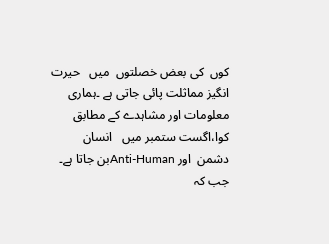کوں  کی بعض خصلتوں  میں   حیرت انگیز مماثلت پائی جاتی ہے ۔ہماری معلومات اور مشاہدے کے مطابق کوا،اگست ستمبر میں   انسان دشمن  اور Anti-Humanبن جاتا ہے۔ جب کہ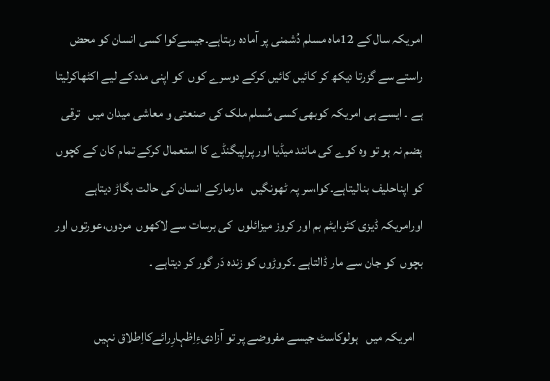امریکہ سال کے 12ماہ مسلم دُشمنی پر آمادہ رہتاہے۔جیسےکوا کسی انسان کو محض راستے سے گزرتا دیکھ کر کائیں کائیں کرکے دوسرے کوں  کو اپنی مددکے لیے اکٹھاکرلیتا ہے ۔ ایسے ہی امریکہ کوبھی کسی مُسلم ملک کی صنعتی و معاشی میدان میں   ترقی ہضم نہ ہو تو وہ کوے کی مانند میڈیا اور پراپیگنڈے کا استعمال کرکے تمام کان کے کچوں کو اپناحلیف بنالیتاہے۔کوا،سر پہ ٹھونگیں   مارمارکے انسان کی حالت بگاڑ دیتاہے اورامریکہ ڈیزی کٹر،ایٹم بم اور کروز میزائلوں  کی برسات سے لاکھوں  مردوں،عورتوں اور بچوں  کو جان سے مار ڈالتاہے ۔کروڑوں کو زندہ دَر گور کر دیتاہے ۔

   امریکہ میں   ہولوکاسٹ جیسے مفروضے پر تو آزادیءِاِظہارِرائےکااِطلاق نہیں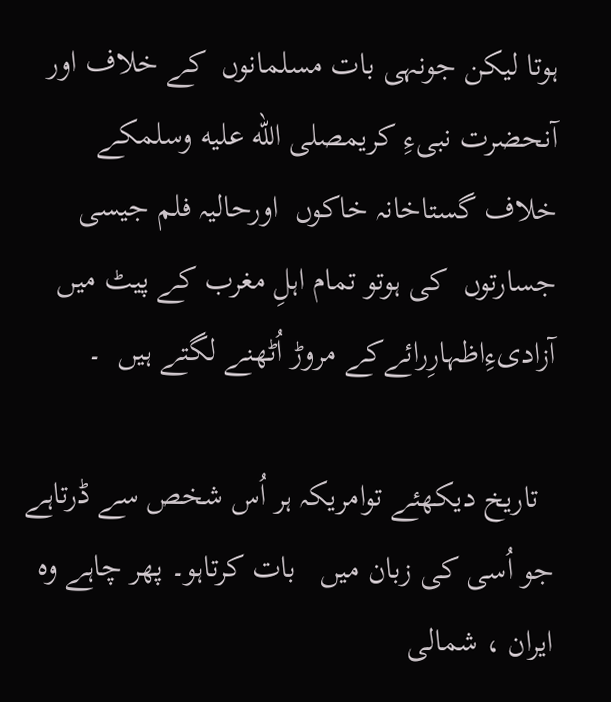ہوتا لیکن جونہی بات مسلمانوں  کے خلاف اور آنحضرت نبیءِ کریمصلى الله عليه وسلمکے خلاف گستاخانہ خاکوں  اورحالیہ فلم جیسی جسارتوں  کی ہوتو تمام اہلِ مغرب کے پیٹ میں  آزادیءِاظہارِرائےکے مروڑ اُٹھنے لگتے ہیں  ۔

  تاریخ دیکھئے توامریکہ ہر اُس شخص سے ڈرتاہے جو اُسی کی زبان میں   بات کرتاہو۔ پھر چاہے وہ ایران ، شمالی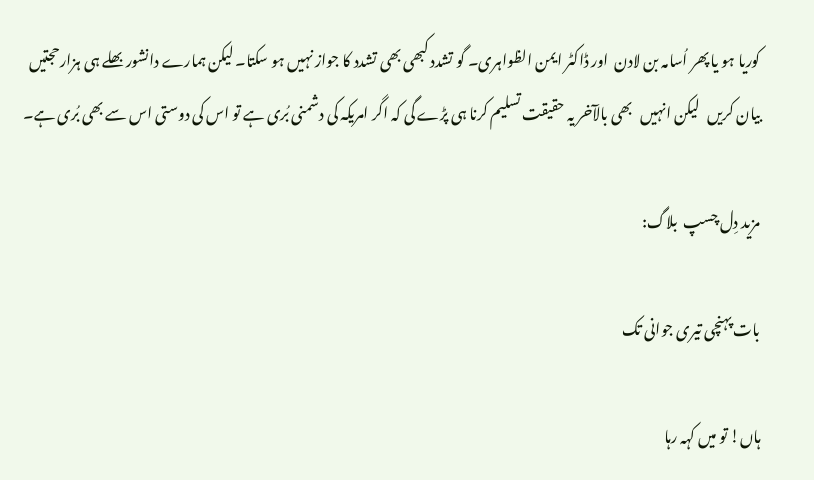کوریا ہو یا پھر اُسامہ بن لادن  اور ڈاکٹر ایمن الظواہری۔ گو تشدد کبھی بھی تشدد کا جواز نہیں ہو سکتا۔ لیکن ہمارے دانشور بھلے ہی ہزارحجتیں   بیان کریں   لیکن انہیں   بھی بالآخر یہ حقیقت تسلیم کرنا ہی پڑے گی کہ اگر امریکہ کی دشمنی بُری ہے تو اس کی دوستی اس سے بھی بُری ہے۔

مزید دِل چسپ  بلاگ:

بات پہنچی تیری جوانی تک

ہاں! تو میں کہہ رہا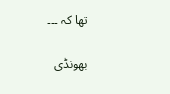تھا کہ ۔۔۔

بھونڈی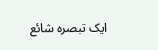ایک تبصرہ شائع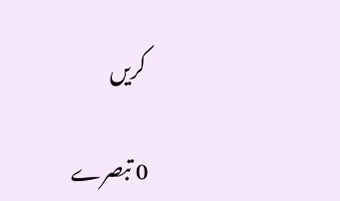کریں

0 تبصرے